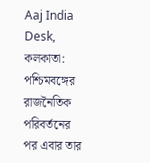Aaj India Desk, কলকাতা: পশ্চিমবঙ্গের রাজনৈতিক পরিবর্তনের পর এবার তার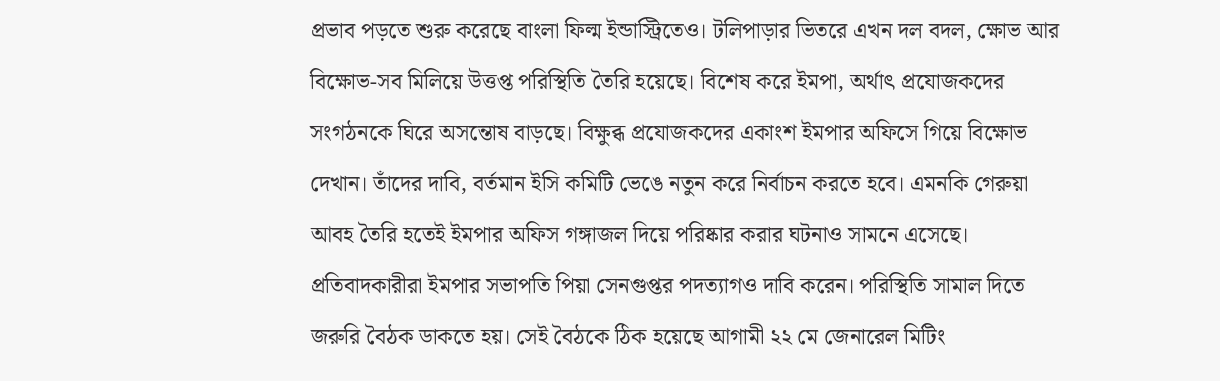প্রভাব পড়তে শুরু করেছে বাংলা ফিল্ম ইন্ডাস্ট্রিতেও। টলিপাড়ার ভিতরে এখন দল বদল, ক্ষোভ আর বিক্ষোভ-সব মিলিয়ে উত্তপ্ত পরিস্থিতি তৈরি হয়েছে। বিশেষ করে ইমপা, অর্থাৎ প্রযোজকদের সংগঠনকে ঘিরে অসন্তোষ বাড়ছে। বিক্ষুব্ধ প্রযোজকদের একাংশ ইমপার অফিসে গিয়ে বিক্ষোভ দেখান। তাঁদের দাবি, বর্তমান ইসি কমিটি ভেঙে নতুন করে নির্বাচন করতে হবে। এমনকি গেরুয়া আবহ তৈরি হতেই ইমপার অফিস গঙ্গাজল দিয়ে পরিষ্কার করার ঘটনাও সামনে এসেছে।
প্রতিবাদকারীরা ইমপার সভাপতি পিয়া সেনগুপ্তর পদত্যাগও দাবি করেন। পরিস্থিতি সামাল দিতে জরুরি বৈঠক ডাকতে হয়। সেই বৈঠকে ঠিক হয়েছে আগামী ২২ মে জেনারেল মিটিং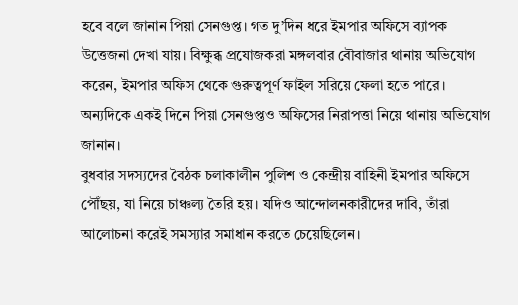হবে বলে জানান পিয়া সেনগুপ্ত। গত দু’দিন ধরে ইমপার অফিসে ব্যাপক উত্তেজনা দেখা যায়। বিক্ষুব্ধ প্রযোজকরা মঙ্গলবার বৌবাজার থানায় অভিযোগ করেন, ইমপার অফিস থেকে গুরুত্বপূর্ণ ফাইল সরিয়ে ফেলা হতে পারে। অন্যদিকে একই দিনে পিয়া সেনগুপ্তও অফিসের নিরাপত্তা নিয়ে থানায় অভিযোগ জানান।
বুধবার সদস্যদের বৈঠক চলাকালীন পুলিশ ও কেন্দ্রীয় বাহিনী ইমপার অফিসে পৌঁছয়, যা নিয়ে চাঞ্চল্য তৈরি হয়। যদিও আন্দোলনকারীদের দাবি, তাঁরা আলোচনা করেই সমস্যার সমাধান করতে চেয়েছিলেন।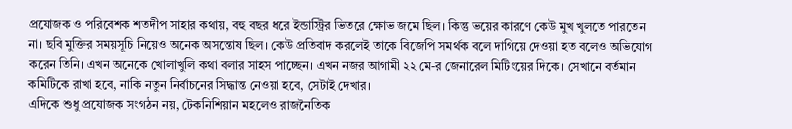প্রযোজক ও পরিবেশক শতদীপ সাহার কথায়, বহু বছর ধরে ইন্ডাস্ট্রির ভিতরে ক্ষোভ জমে ছিল। কিন্তু ভয়ের কারণে কেউ মুখ খুলতে পারতেন না। ছবি মুক্তির সময়সূচি নিয়েও অনেক অসন্তোষ ছিল। কেউ প্রতিবাদ করলেই তাকে বিজেপি সমর্থক বলে দাগিয়ে দেওয়া হত বলেও অভিযোগ করেন তিনি। এখন অনেকে খোলাখুলি কথা বলার সাহস পাচ্ছেন। এখন নজর আগামী ২২ মে-র জেনারেল মিটিংয়ের দিকে। সেখানে বর্তমান কমিটিকে রাখা হবে, নাকি নতুন নির্বাচনের সিদ্ধান্ত নেওয়া হবে, সেটাই দেখার।
এদিকে শুধু প্রযোজক সংগঠন নয়, টেকনিশিয়ান মহলেও রাজনৈতিক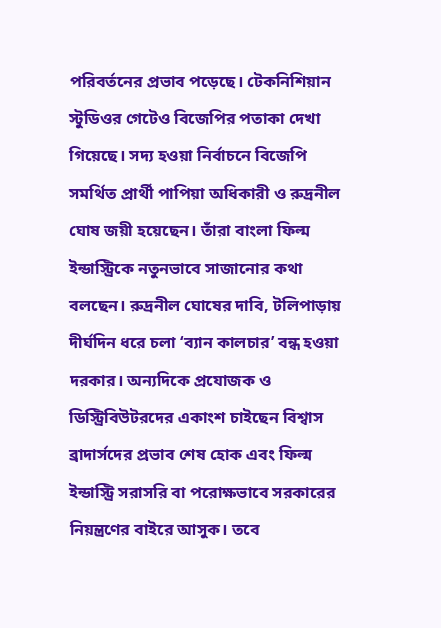পরিবর্তনের প্রভাব পড়েছে। টেকনিশিয়ান স্টুডিওর গেটেও বিজেপির পতাকা দেখা গিয়েছে। সদ্য হওয়া নির্বাচনে বিজেপি সমর্থিত প্রার্থী পাপিয়া অধিকারী ও রুদ্রনীল ঘোষ জয়ী হয়েছেন। তাঁরা বাংলা ফিল্ম ইন্ডাস্ট্রিকে নতুনভাবে সাজানোর কথা বলছেন। রুদ্রনীল ঘোষের দাবি, টলিপাড়ায় দীর্ঘদিন ধরে চলা ‘ব্যান কালচার’ বন্ধ হওয়া দরকার। অন্যদিকে প্রযোজক ও ডিস্ট্রিবিউটরদের একাংশ চাইছেন বিশ্বাস ব্রাদার্সদের প্রভাব শেষ হোক এবং ফিল্ম ইন্ডাস্ট্রি সরাসরি বা পরোক্ষভাবে সরকারের নিয়ন্ত্রণের বাইরে আসুক। তবে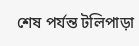শেষ পর্যন্ত টলিপাড়া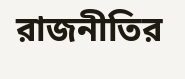রাজনীতির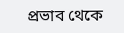প্রভাব থেকে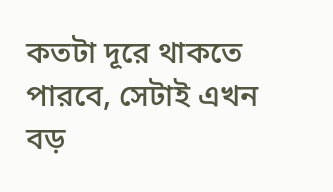কতটা দূরে থাকতে পারবে, সেটাই এখন বড়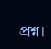প্রশ্ন।